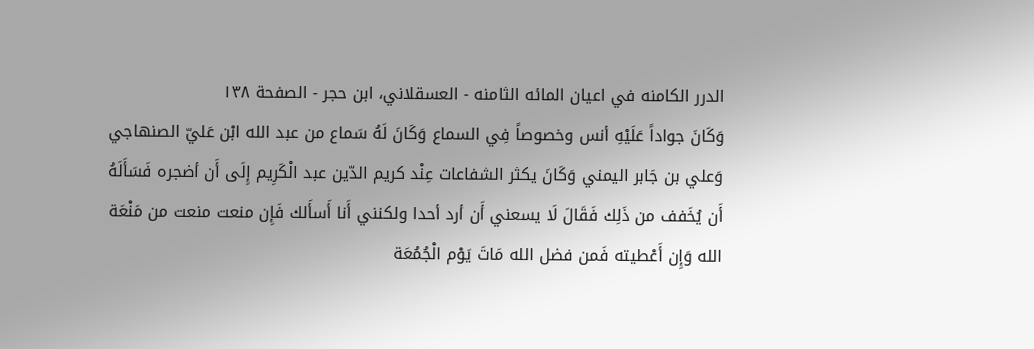الدرر الكامنه في اعيان المائه الثامنه - العسقلاني، ابن حجر - الصفحة ١٣٨
وَكَانَ جواداً عَلَيْهِ أنس وخصوصاً فِي السماع وَكَانَ لَهُ سَماع من عبد الله ابْن عَليّ الصنهاجي وَعلي بن جَابر اليمني وَكَانَ يكثر الشفاعات عِنْد كريم الدّين عبد الْكَرِيم إِلَى أَن أضجره فَسَأَلَهُ أَن يُخَفف من ذَلِك فَقَالَ لَا يسعني أَن أرد أحدا ولكنني أَنا أَسأَلك فَإِن منعت منعت من مَنْعَة الله وَإِن أَعْطيته فَمن فضل الله مَاتَ يَوْم الْجُمُعَة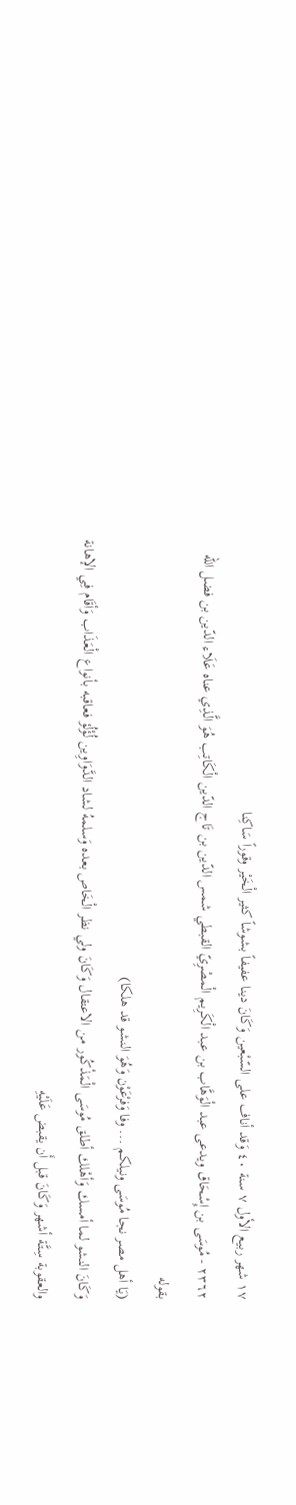١٧ شهر ربيع الأول ٧ سنة ٤٠ وَقد أناف على السّبْعين وَكَانَ دينا عفيفاً بشوشاً كثير الْخَيْر وقوراً سَاكِنا
٢٣٦٢ - مُوسَى بن إِسْحَاق ويدعى عبد الْوَهَّاب بن عبد الْكَرِيم الْمصْرِيّ القبطي شمس الدّين بن تَاج الدّين الْكَاتِب هُوَ الَّذِي عناه عَلَاء الدّين بن فضل الله بقوله
(يَا أهل مصر نجا مُوسَى ونيلكم ... وفا وَفرْعَوْن وَهُوَ النشو قد هلكا)
وَكَانَ النشو لما أمسك وَأهْلك أطلق مُوسَى الْمَذْكُور من الاعتقال وَكَانَ ولي نظر الْخَاص بعده وَسلمهُ لشاد الدَّوَاوِين لُؤْلُؤ فعاقبه بأنواع الْعَذَاب وَأقَام فِي الإهانة والعقوبة سِتَّة أشهر وَكَانَ قبل أَن يقبض عَلَيْهِ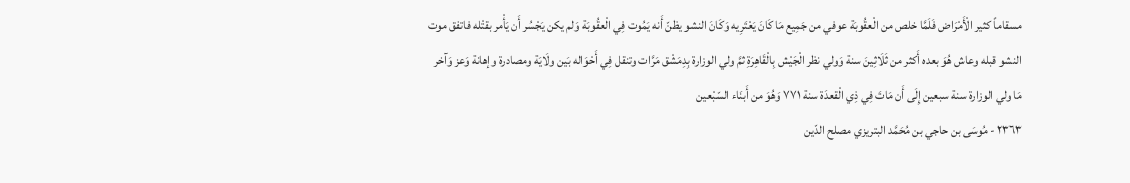مسقاماً كثير الْأَمْرَاض فَلَمَّا خلص من الْعقُوبَة عوفي من جَمِيع مَا كَانَ يَعْتَرِيه وَكَانَ النشو يظنّ أَنه يَمُوت فِي الْعقُوبَة وَلم يكن يَجْسُر أَن يَأْمر بقتْله فاتفق موت النشو قبله وعاش هُوَ بعده أَكثر من ثَلَاثِينَ سنة وَولي نظر الْجَيْش بِالْقَاهِرَةِ ثمَّ ولي الوزارة بِدِمَشْق مَرَّات وتنقل فِي أَحْوَاله بَين ولَايَة ومصادرة وإهانة وَعز وَآخر مَا ولي الوزارة سنة سبعين إِلَى أَن مَاتَ فِي ذِي الْقعدَة سنة ٧٧١ وَهُوَ من أَبنَاء السّبْعين
٢٣٦٣ - مُوسَى بن حاجي بن مُحَمَّد البتريزي مصلح الدّين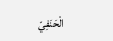الْحَنَفِيّ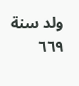ولد سنة ٦٦٩